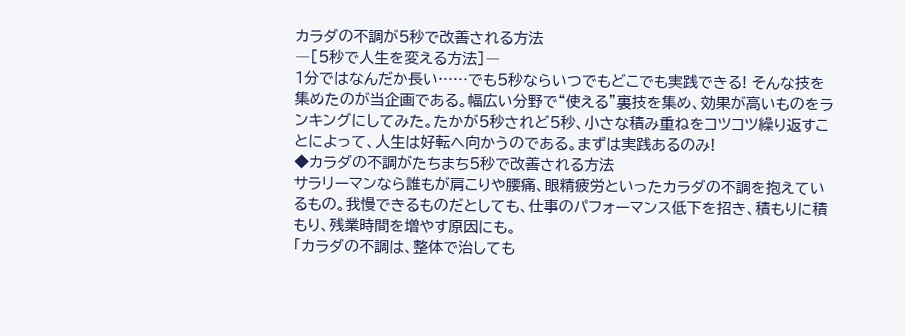カラダの不調が5秒で改善される方法
―[5秒で人生を変える方法]―
1分ではなんだか長い……でも5秒ならいつでもどこでも実践できる! そんな技を集めたのが当企画である。幅広い分野で“使える”裏技を集め、効果が高いものをランキングにしてみた。たかが5秒されど5秒、小さな積み重ねをコツコツ繰り返すことによって、人生は好転へ向かうのである。まずは実践あるのみ!
◆カラダの不調がたちまち5秒で改善される方法
サラリーマンなら誰もが肩こりや腰痛、眼精疲労といったカラダの不調を抱えているもの。我慢できるものだとしても、仕事のパフォーマンス低下を招き、積もりに積もり、残業時間を増やす原因にも。
「カラダの不調は、整体で治しても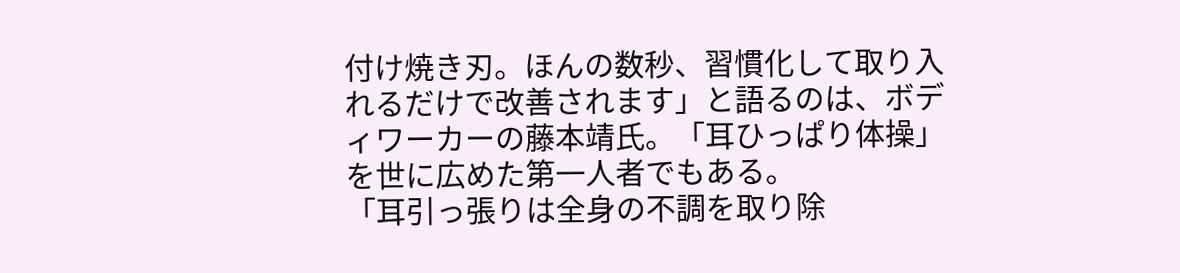付け焼き刃。ほんの数秒、習慣化して取り入れるだけで改善されます」と語るのは、ボディワーカーの藤本靖氏。「耳ひっぱり体操」を世に広めた第一人者でもある。
「耳引っ張りは全身の不調を取り除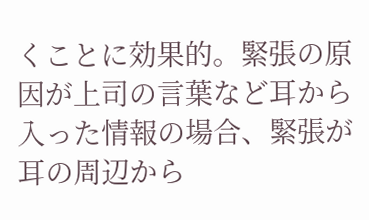くことに効果的。緊張の原因が上司の言葉など耳から入った情報の場合、緊張が耳の周辺から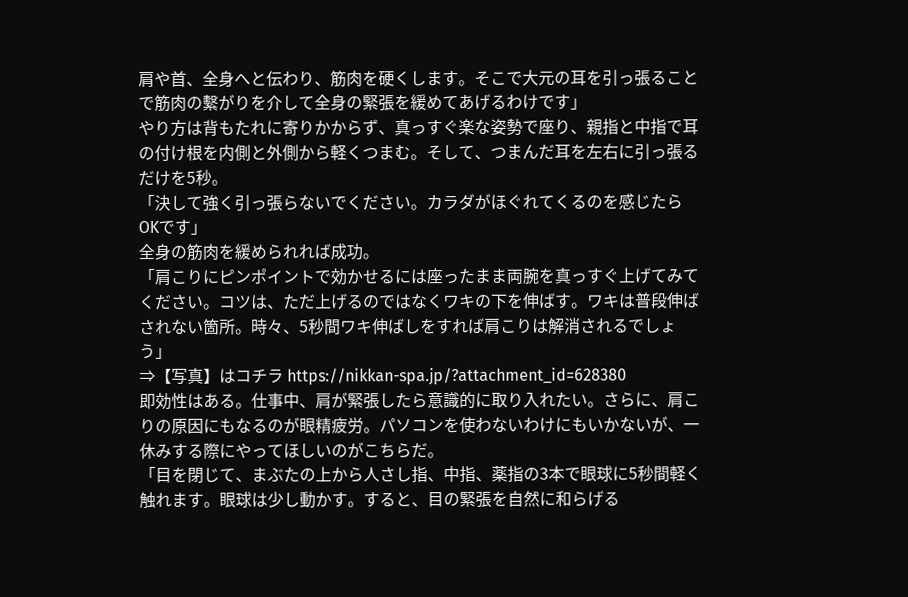肩や首、全身へと伝わり、筋肉を硬くします。そこで大元の耳を引っ張ることで筋肉の繫がりを介して全身の緊張を緩めてあげるわけです」
やり方は背もたれに寄りかからず、真っすぐ楽な姿勢で座り、親指と中指で耳の付け根を内側と外側から軽くつまむ。そして、つまんだ耳を左右に引っ張るだけを5秒。
「決して強く引っ張らないでください。カラダがほぐれてくるのを感じたらOKです」
全身の筋肉を緩められれば成功。
「肩こりにピンポイントで効かせるには座ったまま両腕を真っすぐ上げてみてください。コツは、ただ上げるのではなくワキの下を伸ばす。ワキは普段伸ばされない箇所。時々、5秒間ワキ伸ばしをすれば肩こりは解消されるでしょう」
⇒【写真】はコチラ https://nikkan-spa.jp/?attachment_id=628380
即効性はある。仕事中、肩が緊張したら意識的に取り入れたい。さらに、肩こりの原因にもなるのが眼精疲労。パソコンを使わないわけにもいかないが、一休みする際にやってほしいのがこちらだ。
「目を閉じて、まぶたの上から人さし指、中指、薬指の3本で眼球に5秒間軽く触れます。眼球は少し動かす。すると、目の緊張を自然に和らげる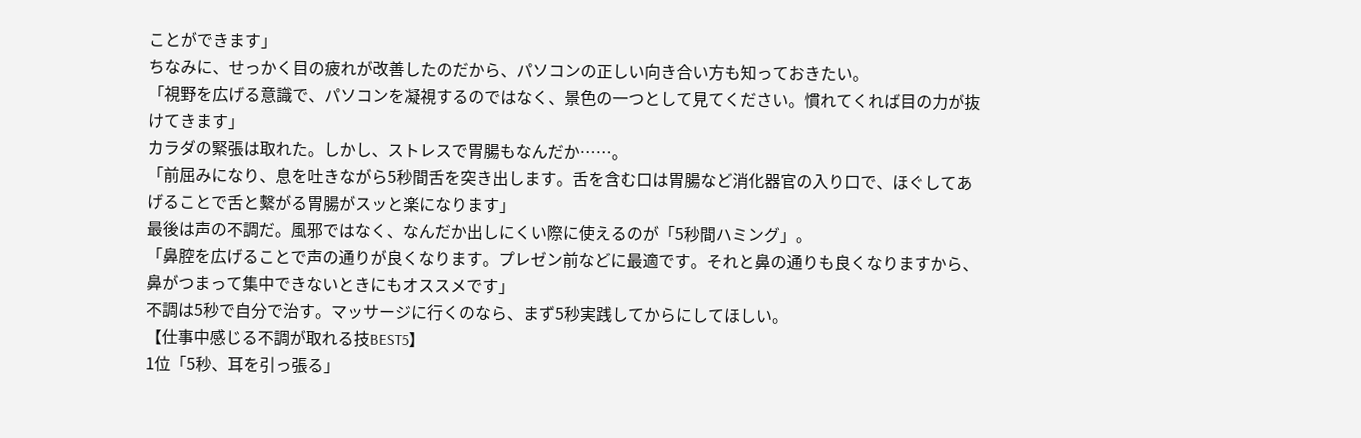ことができます」
ちなみに、せっかく目の疲れが改善したのだから、パソコンの正しい向き合い方も知っておきたい。
「視野を広げる意識で、パソコンを凝視するのではなく、景色の一つとして見てください。慣れてくれば目の力が抜けてきます」
カラダの緊張は取れた。しかし、ストレスで胃腸もなんだか……。
「前屈みになり、息を吐きながら5秒間舌を突き出します。舌を含む口は胃腸など消化器官の入り口で、ほぐしてあげることで舌と繫がる胃腸がスッと楽になります」
最後は声の不調だ。風邪ではなく、なんだか出しにくい際に使えるのが「5秒間ハミング」。
「鼻腔を広げることで声の通りが良くなります。プレゼン前などに最適です。それと鼻の通りも良くなりますから、鼻がつまって集中できないときにもオススメです」
不調は5秒で自分で治す。マッサージに行くのなら、まず5秒実践してからにしてほしい。
【仕事中感じる不調が取れる技BEST5】
1位「5秒、耳を引っ張る」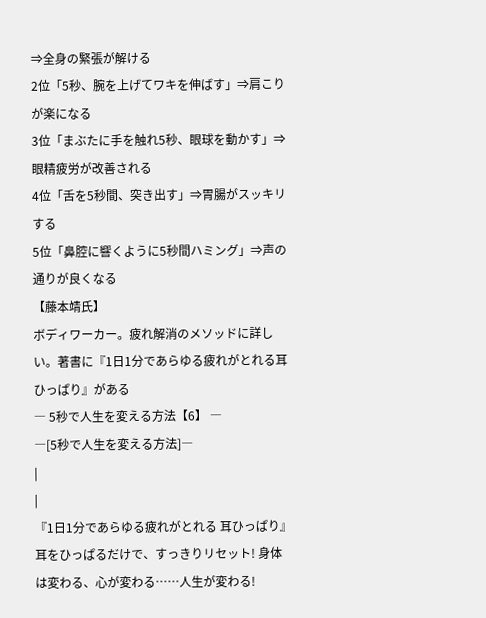⇒全身の緊張が解ける
2位「5秒、腕を上げてワキを伸ばす」⇒肩こりが楽になる
3位「まぶたに手を触れ5秒、眼球を動かす」⇒眼精疲労が改善される
4位「舌を5秒間、突き出す」⇒胃腸がスッキリする
5位「鼻腔に響くように5秒間ハミング」⇒声の通りが良くなる
【藤本靖氏】
ボディワーカー。疲れ解消のメソッドに詳しい。著書に『1日1分であらゆる疲れがとれる耳ひっぱり』がある
― 5秒で人生を変える方法【6】 ―
―[5秒で人生を変える方法]―
|
|
『1日1分であらゆる疲れがとれる 耳ひっぱり』 耳をひっぱるだけで、すっきりリセット! 身体は変わる、心が変わる……人生が変わる!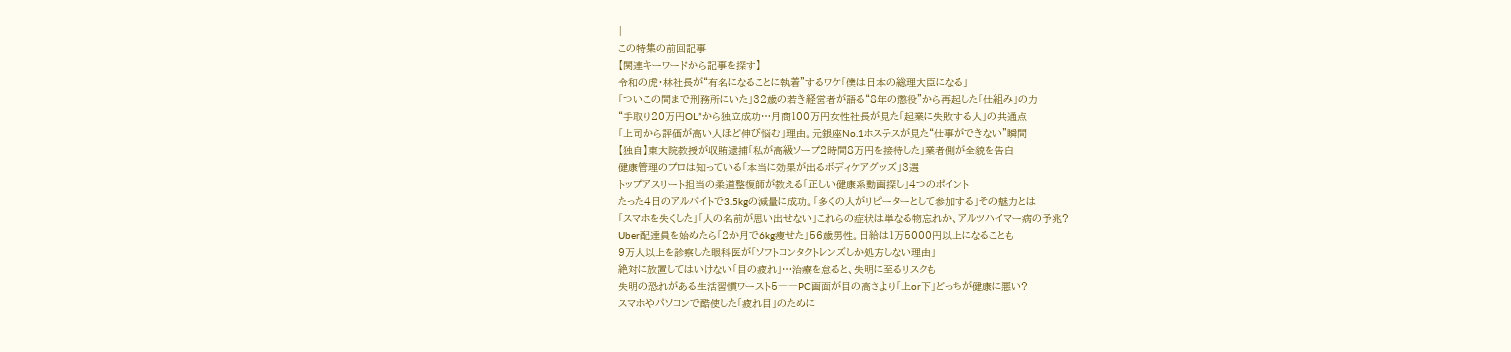|
この特集の前回記事
【関連キーワードから記事を探す】
令和の虎・林社長が“有名になることに執着”するワケ「僕は日本の総理大臣になる」
「ついこの間まで刑務所にいた」32歳の若き経営者が語る“8年の懲役”から再起した「仕組み」の力
“手取り20万円OL”から独立成功…月商100万円女性社長が見た「起業に失敗する人」の共通点
「上司から評価が高い人ほど伸び悩む」理由。元銀座No.1ホステスが見た“仕事ができない”瞬間
【独自】東大院教授が収賄逮捕「私が高級ソープ2時間8万円を接待した」業者側が全貌を告白
健康管理のプロは知っている「本当に効果が出るボディケアグッズ」3選
トップアスリート担当の柔道整復師が教える「正しい健康系動画探し」4つのポイント
たった4日のアルバイトで3.5kgの減量に成功。「多くの人がリピーターとして参加する」その魅力とは
「スマホを失くした」「人の名前が思い出せない」これらの症状は単なる物忘れか、アルツハイマー病の予兆?
Uber配達員を始めたら「2か月で6kg痩せた」56歳男性。日給は1万5000円以上になることも
9万人以上を診察した眼科医が「ソフトコンタクトレンズしか処方しない理由」
絶対に放置してはいけない「目の疲れ」…治療を怠ると、失明に至るリスクも
失明の恐れがある生活習慣ワースト5――PC画面が目の高さより「上or下」どっちが健康に悪い?
スマホやパソコンで酷使した「疲れ目」のために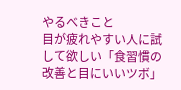やるべきこと
目が疲れやすい人に試して欲しい「食習慣の改善と目にいいツボ」